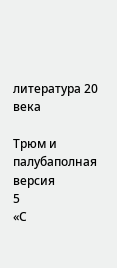литература 20 века

Трюм и палубаполная версия
5
«С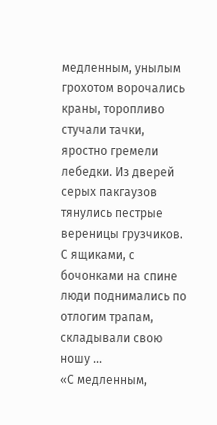медленным, унылым грохотом ворочались краны, торопливо стучали тачки, яростно гремели лебедки. Из дверей серых пакгаузов тянулись пестрые вереницы грузчиков. С ящиками, с бочонками на спине люди поднимались по отлогим трапам, складывали свою ношу …
«С медленным,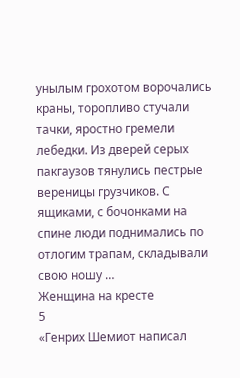унылым грохотом ворочались краны, торопливо стучали тачки, яростно гремели лебедки. Из дверей серых пакгаузов тянулись пестрые вереницы грузчиков. С ящиками, с бочонками на спине люди поднимались по отлогим трапам, складывали свою ношу …
Женщина на кресте
5
«Генрих Шемиот написал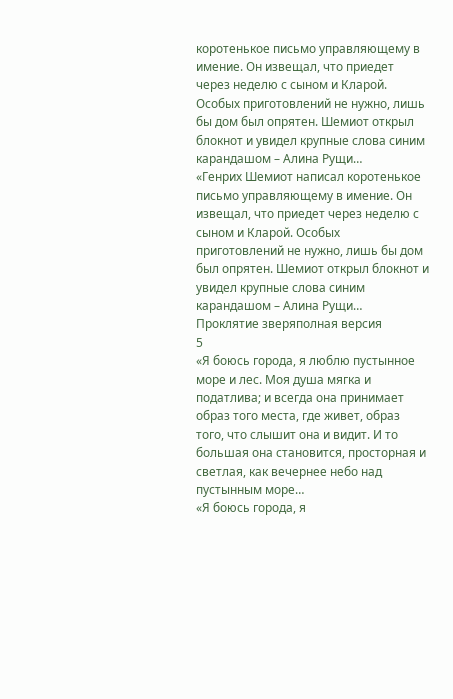коротенькое письмо управляющему в имение. Он извещал, что приедет через неделю с сыном и Кларой. Особых приготовлений не нужно, лишь бы дом был опрятен. Шемиот открыл блокнот и увидел крупные слова синим карандашом – Алина Рущи…
«Генрих Шемиот написал коротенькое письмо управляющему в имение. Он извещал, что приедет через неделю с сыном и Кларой. Особых приготовлений не нужно, лишь бы дом был опрятен. Шемиот открыл блокнот и увидел крупные слова синим карандашом – Алина Рущи…
Проклятие зверяполная версия
5
«Я боюсь города, я люблю пустынное море и лес. Моя душа мягка и податлива; и всегда она принимает образ того места, где живет, образ того, что слышит она и видит. И то большая она становится, просторная и светлая, как вечернее небо над пустынным море…
«Я боюсь города, я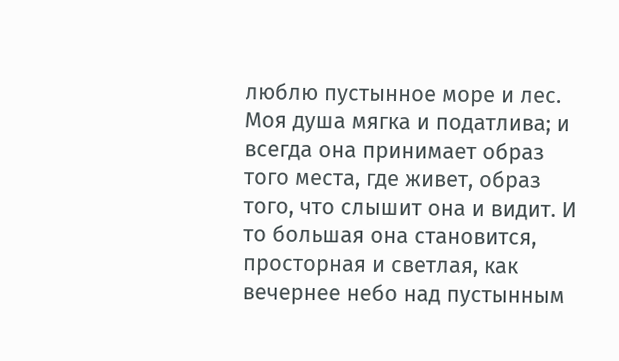люблю пустынное море и лес. Моя душа мягка и податлива; и всегда она принимает образ того места, где живет, образ того, что слышит она и видит. И то большая она становится, просторная и светлая, как вечернее небо над пустынным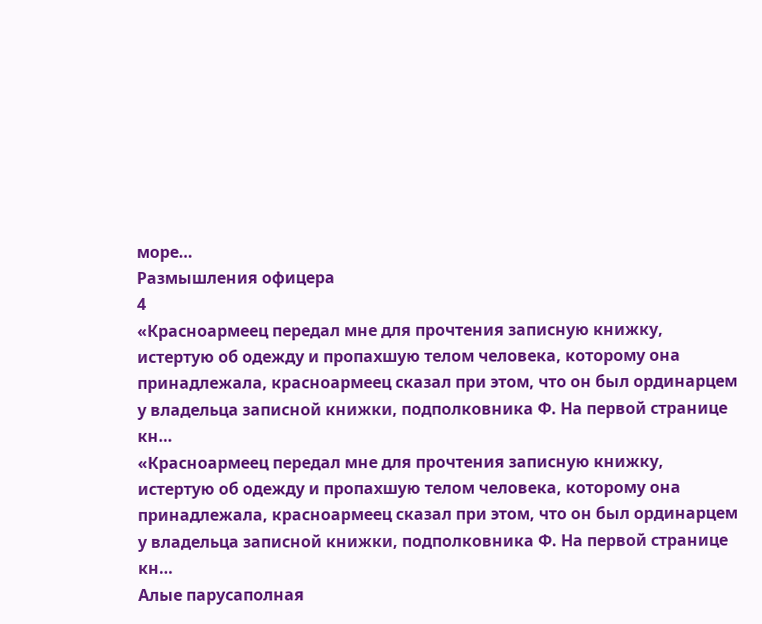море…
Размышления офицера
4
«Красноармеец передал мне для прочтения записную книжку, истертую об одежду и пропахшую телом человека, которому она принадлежала, красноармеец сказал при этом, что он был ординарцем у владельца записной книжки, подполковника Ф. На первой странице кн…
«Красноармеец передал мне для прочтения записную книжку, истертую об одежду и пропахшую телом человека, которому она принадлежала, красноармеец сказал при этом, что он был ординарцем у владельца записной книжки, подполковника Ф. На первой странице кн…
Алые парусаполная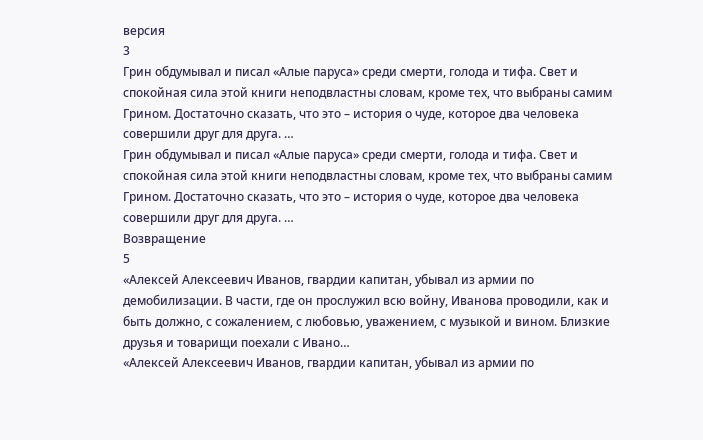версия
3
Грин обдумывал и писал «Алые паруса» среди смерти, голода и тифа. Свет и спокойная сила этой книги неподвластны словам, кроме тех, что выбраны самим Грином. Достаточно сказать, что это – история о чуде, которое два человека совершили друг для друга. …
Грин обдумывал и писал «Алые паруса» среди смерти, голода и тифа. Свет и спокойная сила этой книги неподвластны словам, кроме тех, что выбраны самим Грином. Достаточно сказать, что это – история о чуде, которое два человека совершили друг для друга. …
Возвращение
5
«Алексей Алексеевич Иванов, гвардии капитан, убывал из армии по демобилизации. В части, где он прослужил всю войну, Иванова проводили, как и быть должно, с сожалением, с любовью, уважением, с музыкой и вином. Близкие друзья и товарищи поехали с Ивано…
«Алексей Алексеевич Иванов, гвардии капитан, убывал из армии по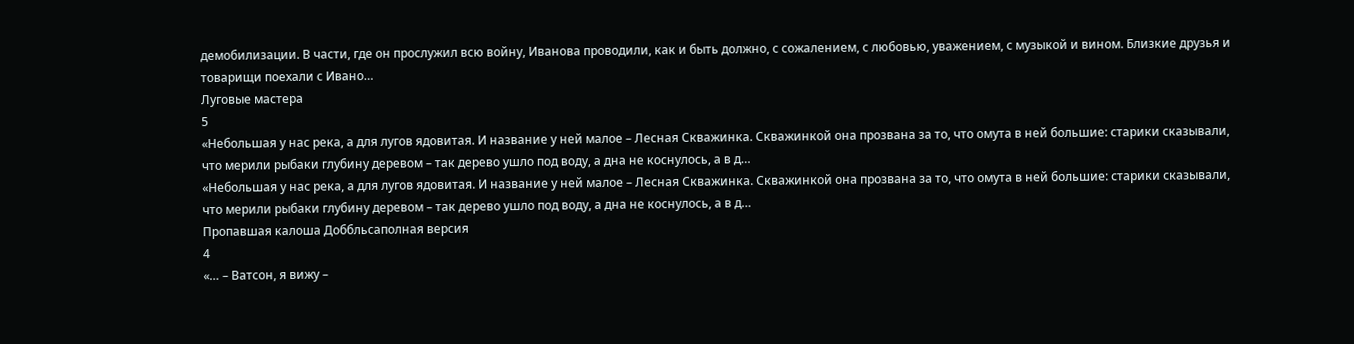демобилизации. В части, где он прослужил всю войну, Иванова проводили, как и быть должно, с сожалением, с любовью, уважением, с музыкой и вином. Близкие друзья и товарищи поехали с Ивано…
Луговые мастера
5
«Небольшая у нас река, а для лугов ядовитая. И название у ней малое – Лесная Скважинка. Скважинкой она прозвана за то, что омута в ней большие: старики сказывали, что мерили рыбаки глубину деревом – так дерево ушло под воду, а дна не коснулось, а в д…
«Небольшая у нас река, а для лугов ядовитая. И название у ней малое – Лесная Скважинка. Скважинкой она прозвана за то, что омута в ней большие: старики сказывали, что мерили рыбаки глубину деревом – так дерево ушло под воду, а дна не коснулось, а в д…
Пропавшая калоша Доббльсаполная версия
4
«… – Ватсон, я вижу –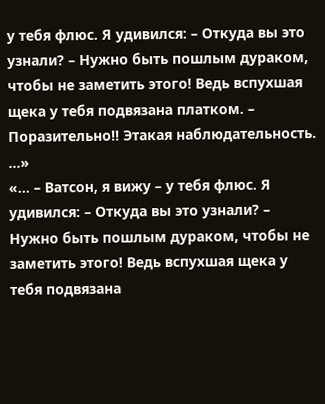у тебя флюс. Я удивился: – Откуда вы это узнали? – Нужно быть пошлым дураком, чтобы не заметить этого! Ведь вспухшая щека у тебя подвязана платком. – Поразительно!! Этакая наблюдательность. …»
«… – Ватсон, я вижу – у тебя флюс. Я удивился: – Откуда вы это узнали? – Нужно быть пошлым дураком, чтобы не заметить этого! Ведь вспухшая щека у тебя подвязана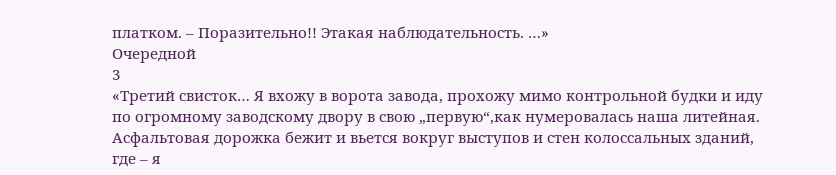платком. – Поразительно!! Этакая наблюдательность. …»
Очередной
3
«Третий свисток… Я вхожу в ворота завода, прохожу мимо контрольной будки и иду по огромному заводскому двору в свою „первую“,как нумеровалась наша литейная. Асфальтовая дорожка бежит и вьется вокруг выступов и стен колоссальных зданий, где – я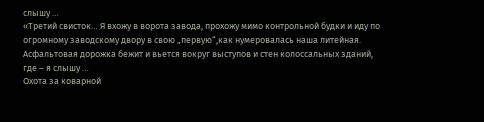слышу …
«Третий свисток… Я вхожу в ворота завода, прохожу мимо контрольной будки и иду по огромному заводскому двору в свою „первую“,как нумеровалась наша литейная. Асфальтовая дорожка бежит и вьется вокруг выступов и стен колоссальных зданий, где – я слышу …
Охота за коварной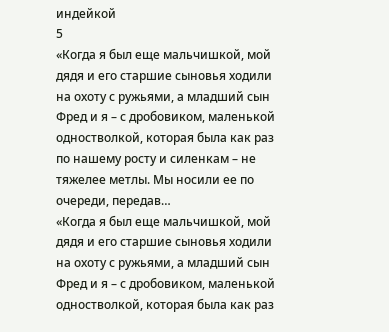индейкой
5
«Когда я был еще мальчишкой, мой дядя и его старшие сыновья ходили на охоту с ружьями, а младший сын Фред и я – с дробовиком, маленькой одностволкой, которая была как раз по нашему росту и силенкам – не тяжелее метлы. Мы носили ее по очереди, передав…
«Когда я был еще мальчишкой, мой дядя и его старшие сыновья ходили на охоту с ружьями, а младший сын Фред и я – с дробовиком, маленькой одностволкой, которая была как раз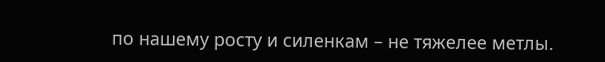по нашему росту и силенкам – не тяжелее метлы.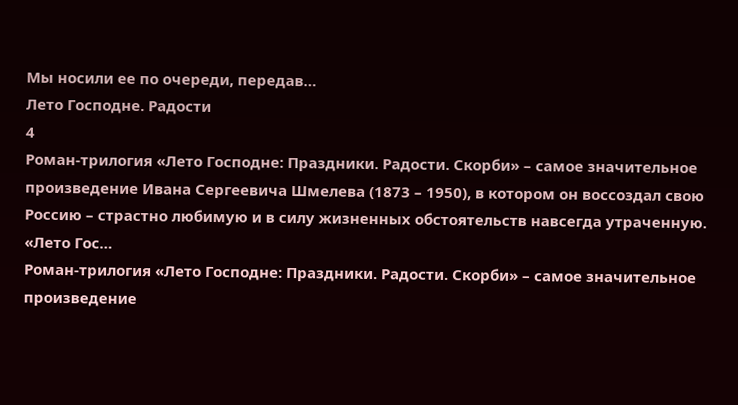Мы носили ее по очереди, передав…
Лето Господне. Радости
4
Роман-трилогия «Лето Господне: Праздники. Радости. Скорби» – самое значительное произведение Ивана Сергеевича Шмелева (1873 – 1950), в котором он воссоздал свою Россию – страстно любимую и в силу жизненных обстоятельств навсегда утраченную. «Лето Гос…
Роман-трилогия «Лето Господне: Праздники. Радости. Скорби» – самое значительное произведение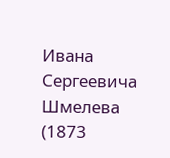Ивана Сергеевича Шмелева (1873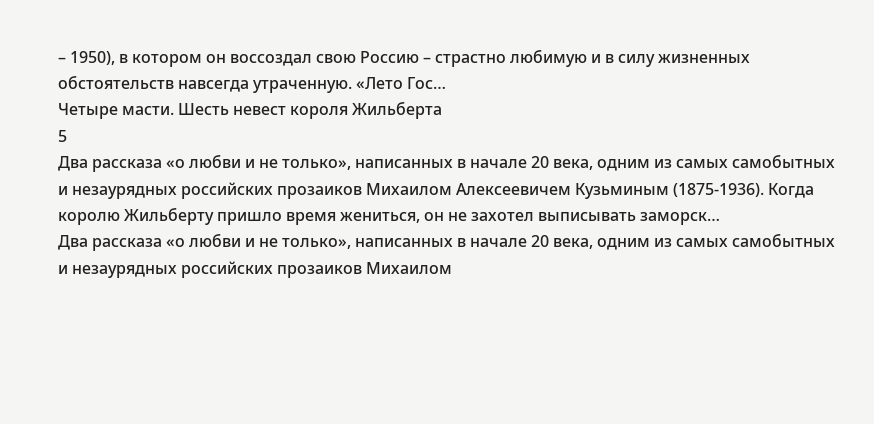– 1950), в котором он воссоздал свою Россию – страстно любимую и в силу жизненных обстоятельств навсегда утраченную. «Лето Гос…
Четыре масти. Шесть невест короля Жильберта
5
Два рассказа «о любви и не только», написанных в начале 20 века, одним из самых самобытных и незаурядных российских прозаиков Михаилом Алексеевичем Кузьминым (1875-1936). Когда королю Жильберту пришло время жениться, он не захотел выписывать заморск…
Два рассказа «о любви и не только», написанных в начале 20 века, одним из самых самобытных и незаурядных российских прозаиков Михаилом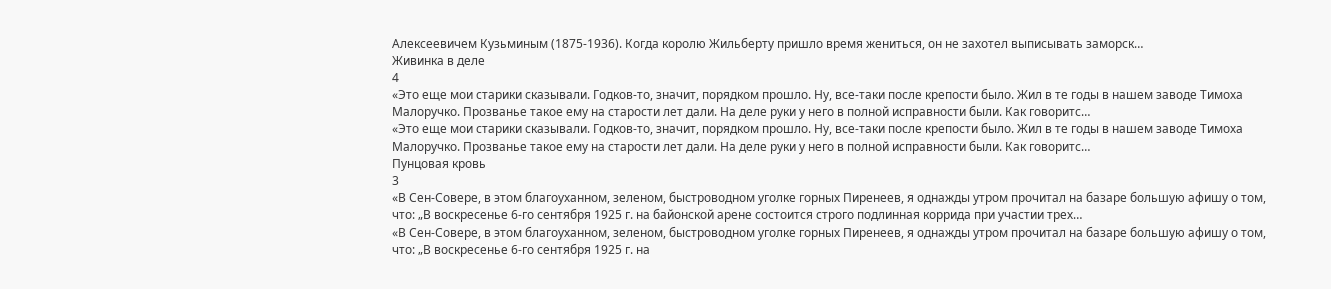Алексеевичем Кузьминым (1875-1936). Когда королю Жильберту пришло время жениться, он не захотел выписывать заморск…
Живинка в деле
4
«Это еще мои старики сказывали. Годков-то, значит, порядком прошло. Ну, все-таки после крепости было. Жил в те годы в нашем заводе Тимоха Малоручко. Прозванье такое ему на старости лет дали. На деле руки у него в полной исправности были. Как говоритс…
«Это еще мои старики сказывали. Годков-то, значит, порядком прошло. Ну, все-таки после крепости было. Жил в те годы в нашем заводе Тимоха Малоручко. Прозванье такое ему на старости лет дали. На деле руки у него в полной исправности были. Как говоритс…
Пунцовая кровь
3
«В Сен-Совере, в этом благоуханном, зеленом, быстроводном уголке горных Пиренеев, я однажды утром прочитал на базаре большую афишу о том, что: „В воскресенье 6-го сентября 1925 г. на байонской арене состоится строго подлинная коррида при участии трех…
«В Сен-Совере, в этом благоуханном, зеленом, быстроводном уголке горных Пиренеев, я однажды утром прочитал на базаре большую афишу о том, что: „В воскресенье 6-го сентября 1925 г. на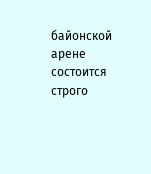байонской арене состоится строго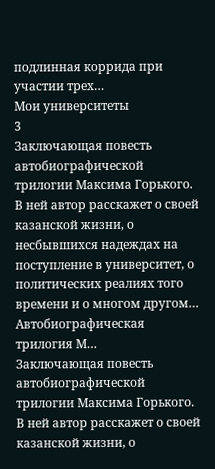подлинная коррида при участии трех…
Мои университеты
3
Заключающая повесть автобиографической трилогии Максима Горького. В ней автор расскажет о своей казанской жизни, о несбывшихся надеждах на поступление в университет, о политических реалиях того времени и о многом другом… Автобиографическая трилогия М…
Заключающая повесть автобиографической трилогии Максима Горького. В ней автор расскажет о своей казанской жизни, о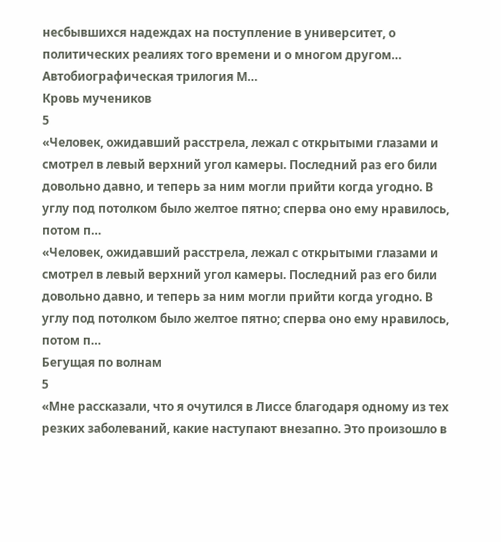несбывшихся надеждах на поступление в университет, о политических реалиях того времени и о многом другом… Автобиографическая трилогия М…
Кровь мучеников
5
«Человек, ожидавший расстрела, лежал с открытыми глазами и смотрел в левый верхний угол камеры. Последний раз его били довольно давно, и теперь за ним могли прийти когда угодно. В углу под потолком было желтое пятно; сперва оно ему нравилось, потом п…
«Человек, ожидавший расстрела, лежал с открытыми глазами и смотрел в левый верхний угол камеры. Последний раз его били довольно давно, и теперь за ним могли прийти когда угодно. В углу под потолком было желтое пятно; сперва оно ему нравилось, потом п…
Бегущая по волнам
5
«Мне рассказали, что я очутился в Лиссе благодаря одному из тех резких заболеваний, какие наступают внезапно. Это произошло в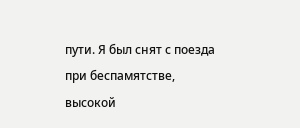пути. Я был снят с поезда при беспамятстве, высокой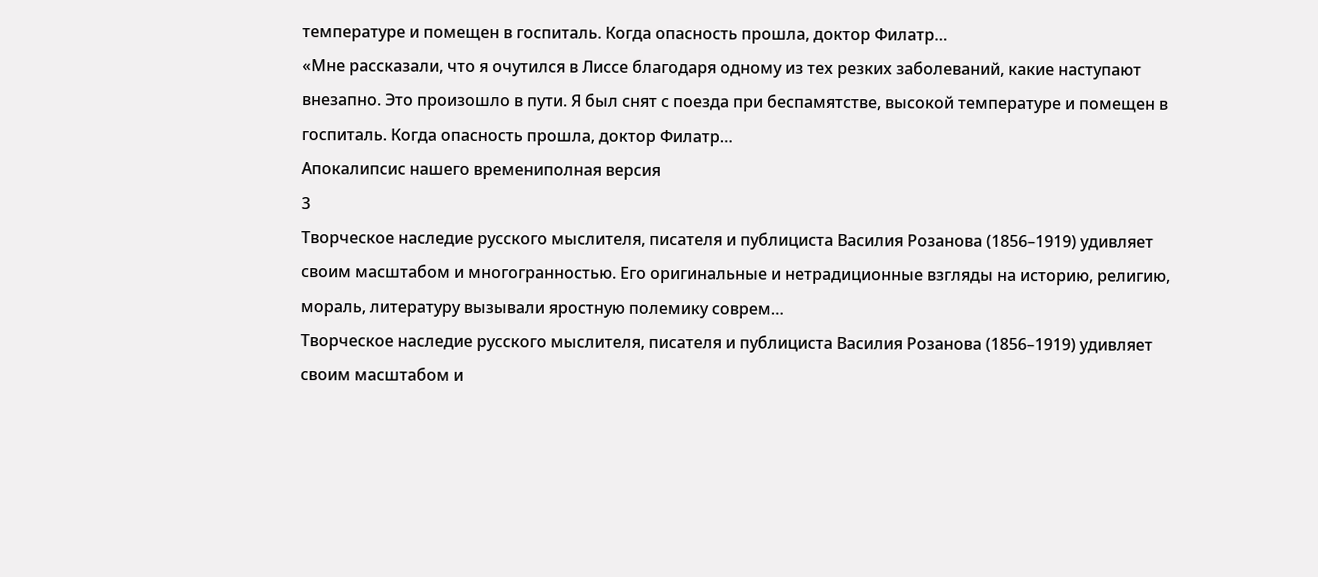температуре и помещен в госпиталь. Когда опасность прошла, доктор Филатр…
«Мне рассказали, что я очутился в Лиссе благодаря одному из тех резких заболеваний, какие наступают внезапно. Это произошло в пути. Я был снят с поезда при беспамятстве, высокой температуре и помещен в госпиталь. Когда опасность прошла, доктор Филатр…
Апокалипсис нашего времениполная версия
3
Творческое наследие русского мыслителя, писателя и публициста Василия Розанова (1856–1919) удивляет своим масштабом и многогранностью. Его оригинальные и нетрадиционные взгляды на историю, религию, мораль, литературу вызывали яростную полемику соврем…
Творческое наследие русского мыслителя, писателя и публициста Василия Розанова (1856–1919) удивляет своим масштабом и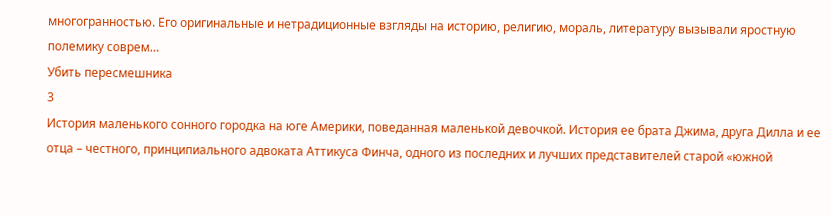многогранностью. Его оригинальные и нетрадиционные взгляды на историю, религию, мораль, литературу вызывали яростную полемику соврем…
Убить пересмешника
3
История маленького сонного городка на юге Америки, поведанная маленькой девочкой. История ее брата Джима, друга Дилла и ее отца – честного, принципиального адвоката Аттикуса Финча, одного из последних и лучших представителей старой «южной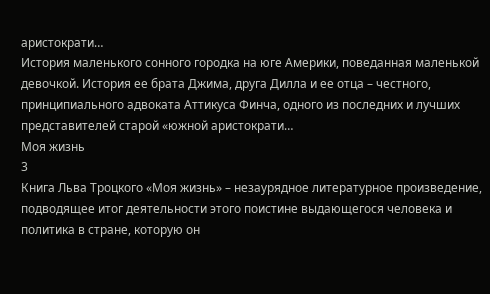аристократи…
История маленького сонного городка на юге Америки, поведанная маленькой девочкой. История ее брата Джима, друга Дилла и ее отца – честного, принципиального адвоката Аттикуса Финча, одного из последних и лучших представителей старой «южной аристократи…
Моя жизнь
3
Книга Льва Троцкого «Моя жизнь» – незаурядное литературное произведение, подводящее итог деятельности этого поистине выдающегося человека и политика в стране, которую он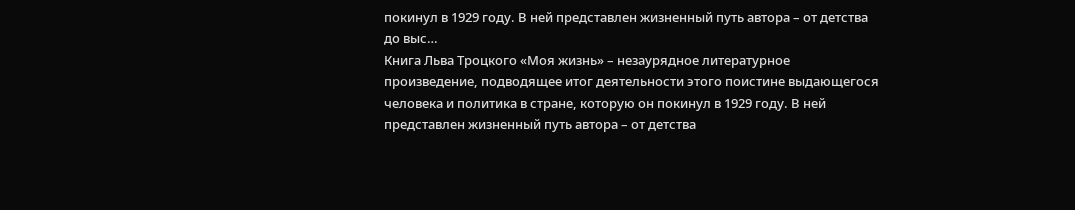покинул в 1929 году. В ней представлен жизненный путь автора – от детства до выс…
Книга Льва Троцкого «Моя жизнь» – незаурядное литературное произведение, подводящее итог деятельности этого поистине выдающегося человека и политика в стране, которую он покинул в 1929 году. В ней представлен жизненный путь автора – от детства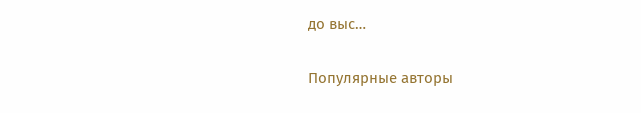до выс…

Популярные авторы